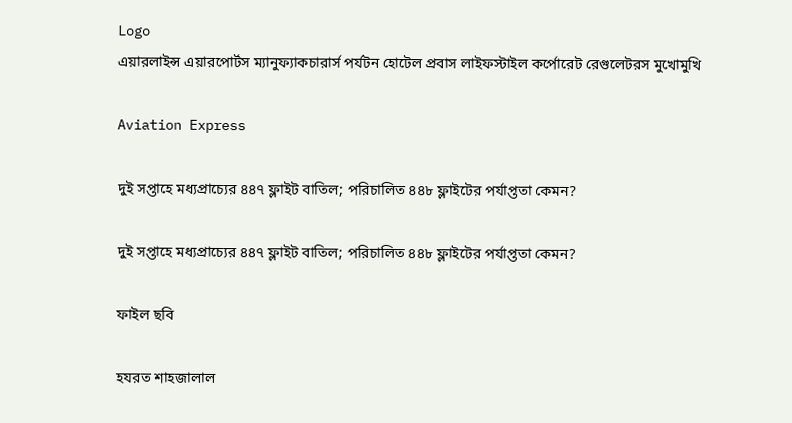Logo
এয়ারলাইন্স এয়ারপোর্টস ম্যানুফ্যাকচারার্স পর্যটন হোটেল প্রবাস লাইফস্টাইল কর্পোরেট রেগুলেটরস মুখোমুখি

Aviation Express

দুই সপ্তাহে মধ্যপ্রাচ্যের ৪৪৭ ফ্লাইট বাতিল; পরিচালিত ৪৪৮ ফ্লাইটের পর্যাপ্ততা কেমন?

দুই সপ্তাহে মধ্যপ্রাচ্যের ৪৪৭ ফ্লাইট বাতিল; পরিচালিত ৪৪৮ ফ্লাইটের পর্যাপ্ততা কেমন?

ফাইল ছবি

হযরত শাহজালাল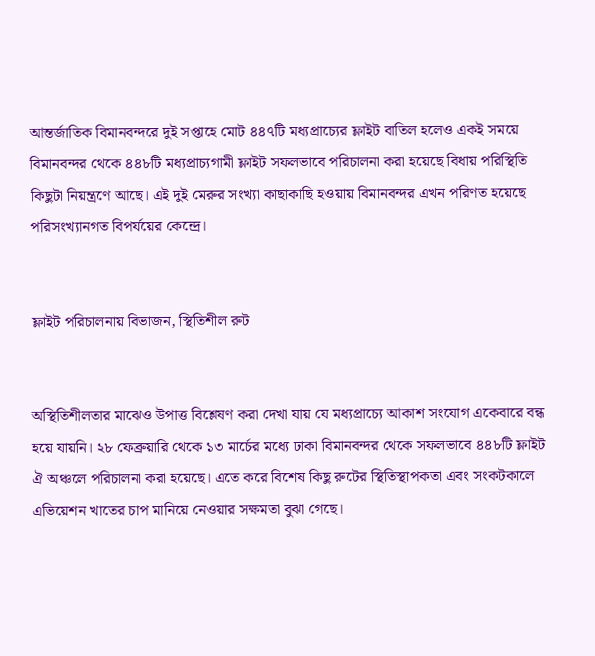আন্তর্জাতিক বিমানবন্দরে দুই সপ্তাহে মোট ৪৪৭টি মধ্যপ্রাচ্যের ফ্লাইট বাতিল হলেও একই সময়ে বিমানবন্দর থেকে ৪৪৮টি মধ্যপ্রাচ্যগামী ফ্লাইট সফলভাবে পরিচালনা করা হয়েছে বিধায় পরিস্থিতি কিছুটা নিয়ন্ত্রণে আছে। এই দুই মেরুর সংখ্যা কাছাকাছি হওয়ায় বিমানবন্দর এখন পরিণত হয়েছে পরিসংখ্যানগত বিপর্যয়ের কেন্দ্রে।


ফ্লাইট পরিচালনায় বিভাজন, স্থিতিশীল রুট


অস্থিতিশীলতার মাঝেও উপাত্ত বিশ্লেষণ করা দেখা যায় যে মধ্যপ্রাচ্যে আকাশ সংযোগ একেবারে বন্ধ হয়ে যায়নি। ২৮ ফেব্রুয়ারি থেকে ১৩ মার্চের মধ্যে ঢাকা বিমানবন্দর থেকে সফলভাবে ৪৪৮টি ফ্লাইট ঐ অঞ্চলে পরিচালনা করা হয়েছে। এতে করে বিশেষ কিছু রুটের স্থিতিস্থাপকতা এবং সংকটকালে এভিয়েশন খাতের চাপ মানিয়ে নেওয়ার সক্ষমতা বুঝা গেছে।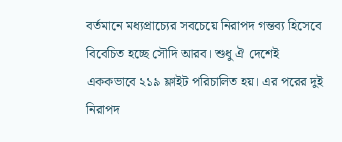বর্তমানে মধ্যপ্রাচ্যের সবচেয়ে নিরাপদ গন্তব্য হিসেবে বিবেচিত হচ্ছে সৌদি আরব। শুধু ঐ দেশেই এককভাবে ২১৯ ফ্লাইট পরিচালিত হয়। এর পরের দুই নিরাপদ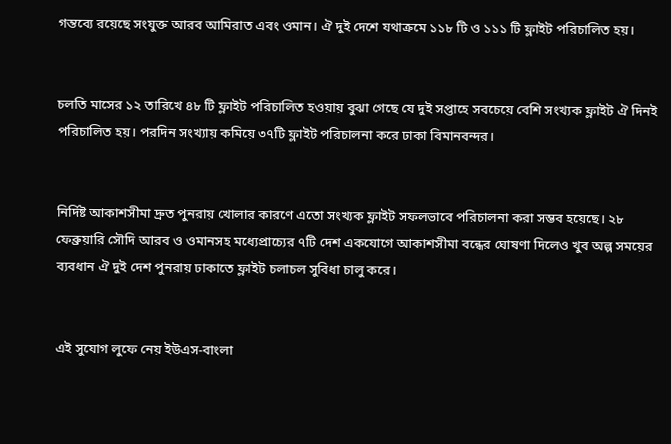গন্তব্যে রয়েছে সংযুক্ত আরব আমিরাত এবং ওমান। ঐ দুই দেশে যথাক্রমে ১১৮ টি ও ১১১ টি ফ্লাইট পরিচালিত হয়।


চলতি মাসের ১২ তারিখে ৪৮ টি ফ্লাইট পরিচালিত হওয়ায় বুঝা গেছে যে দুই সপ্তাহে সবচেয়ে বেশি সংখ্যক ফ্লাইট ঐ দিনই পরিচালিত হয়। পরদিন সংখ্যায় কমিয়ে ৩৭টি ফ্লাইট পরিচালনা করে ঢাকা বিমানবন্দর।


নির্দিষ্ট আকাশসীমা দ্রুত পুনরায় খোলার কারণে এতো সংখ্যক ফ্লাইট সফলভাবে পরিচালনা করা সম্ভব হয়েছে। ২৮ ফেব্রুয়ারি সৌদি আরব ও ওমানসহ মধ্যেপ্রাচ্যের ৭টি দেশ একযোগে আকাশসীমা বন্ধের ঘোষণা দিলেও খুব অল্প সময়ের ব্যবধান ঐ দুই দেশ পুনরায় ঢাকাতে ফ্লাইট চলাচল সুবিধা চালু করে।


এই সুযোগ লুফে নেয় ইউএস-বাংলা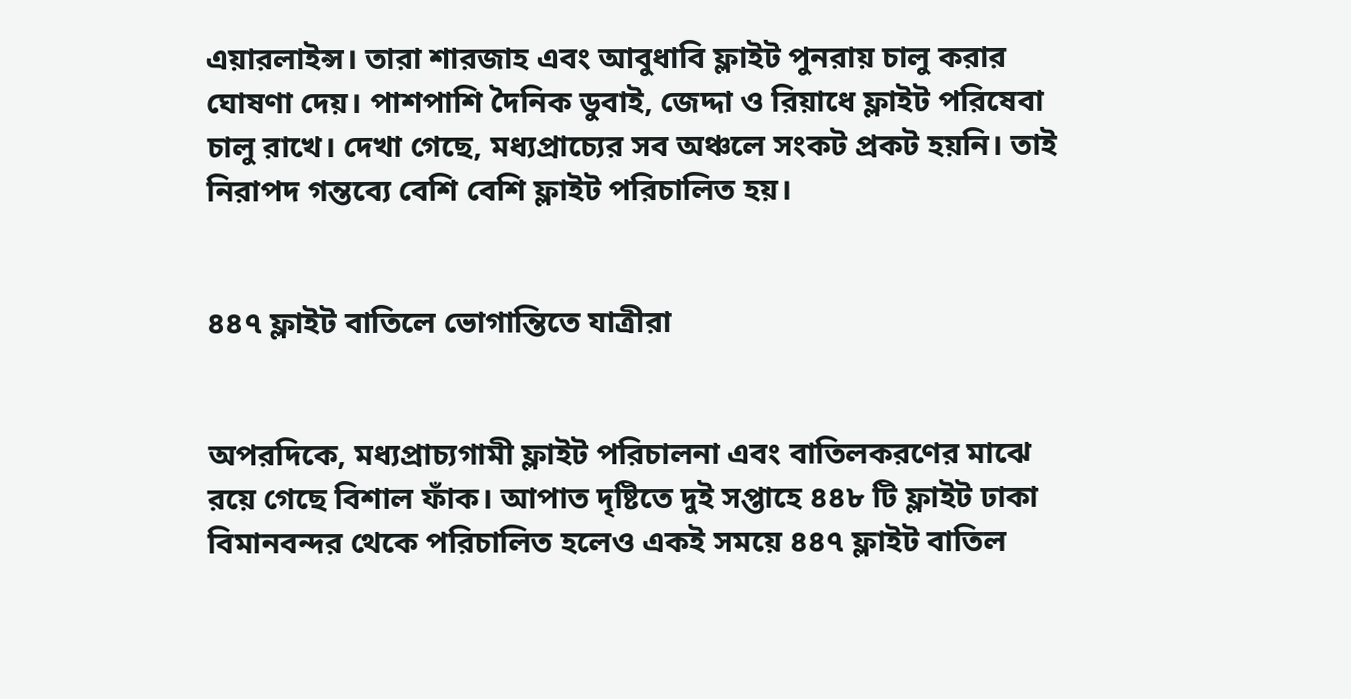এয়ারলাইন্স। তারা শারজাহ এবং আবুধাবি ফ্লাইট পুনরায় চালু করার ঘোষণা দেয়। পাশপাশি দৈনিক ডুবাই, জেদ্দা ও রিয়াধে ফ্লাইট পরিষেবা চালু রাখে। দেখা গেছে, মধ্যপ্রাচ্যের সব অঞ্চলে সংকট প্রকট হয়নি। তাই নিরাপদ গন্তব্যে বেশি বেশি ফ্লাইট পরিচালিত হয়।


৪৪৭ ফ্লাইট বাতিলে ভোগান্তিতে যাত্রীরা


অপরদিকে, মধ্যপ্রাচ্যগামী ফ্লাইট পরিচালনা এবং বাতিলকরণের মাঝে রয়ে গেছে বিশাল ফাঁক। আপাত দৃষ্টিতে দুই সপ্তাহে ৪৪৮ টি ফ্লাইট ঢাকা বিমানবন্দর থেকে পরিচালিত হলেও একই সময়ে ৪৪৭ ফ্লাইট বাতিল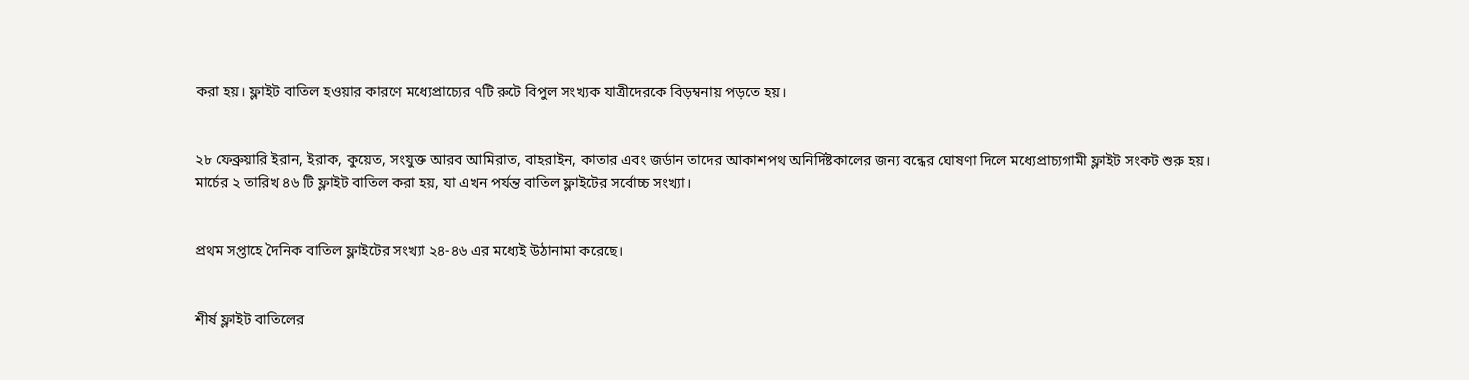করা হয়। ফ্লাইট বাতিল হওয়ার কারণে মধ্যেপ্রাচ্যের ৭টি রুটে বিপুল সংখ্যক যাত্রীদেরকে বিড়ম্বনায় পড়তে হয়।


২৮ ফেব্রুয়ারি ইরান, ইরাক, কুয়েত, সংযুক্ত আরব আমিরাত, বাহরাইন, কাতার এবং জর্ডান তাদের আকাশপথ অনির্দিষ্টকালের জন্য বন্ধের ঘোষণা দিলে মধ্যেপ্রাচ্যগামী ফ্লাইট সংকট শুরু হয়। মার্চের ২ তারিখ ৪৬ টি ফ্লাইট বাতিল করা হয়, যা এখন পর্যন্ত বাতিল ফ্লাইটের সর্বোচ্চ সংখ্যা।


প্রথম সপ্তাহে দৈনিক বাতিল ফ্লাইটের সংখ্যা ২৪-৪৬ এর মধ্যেই উঠানামা করেছে।


শীর্ষ ফ্লাইট বাতিলের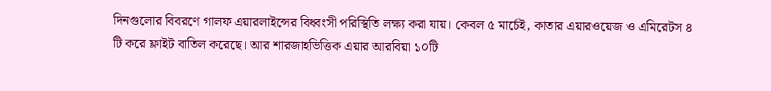দিনগুলোর বিবরণে গালফ এয়ারলাইন্সের বিধ্বংসী পরিস্থিতি লক্ষ্য করা যায়। কেবল ৫ মার্চেই, কাতার এয়ারওয়েজ ও এমিরেটস ৪ টি করে ফ্লাইট বাতিল করেছে। আর শারজাহভিত্তিক এয়ার আরবিয়া ১০টি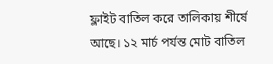ফ্লাইট বাতিল করে তালিকায় শীর্ষে আছে। ১২ মার্চ পর্যন্ত মোট বাতিল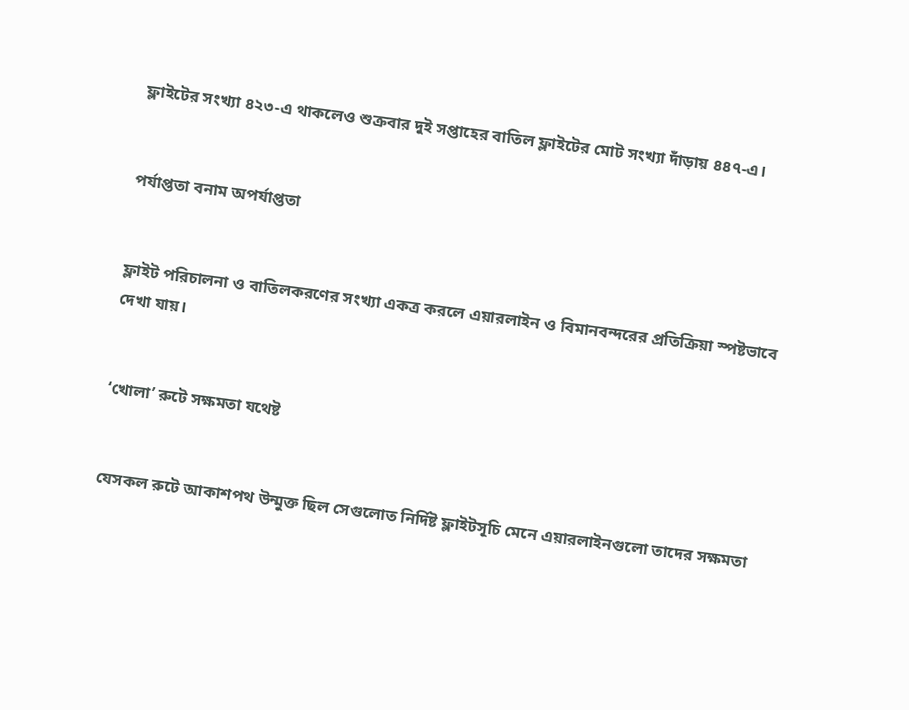ফ্লাইটের সংখ্যা ৪২৩-এ থাকলেও শুক্রবার দুই সপ্তাহের বাতিল ফ্লাইটের মোট সংখ্যা দাঁড়ায় ৪৪৭-এ।


পর্যাপ্ততা বনাম অপর্যাপ্ততা


ফ্লাইট পরিচালনা ও বাতিলকরণের সংখ্যা একত্র করলে এয়ারলাইন ও বিমানবন্দরের প্রতিক্রিয়া স্পষ্টভাবে দেখা যায়।


‘খোলা’ রুটে সক্ষমতা যথেষ্ট


যেসকল রুটে আকাশপথ উন্মুক্ত ছিল সেগুলোত নির্দিষ্ট ফ্লাইটসূচি মেনে এয়ারলাইনগুলো তাদের সক্ষমতা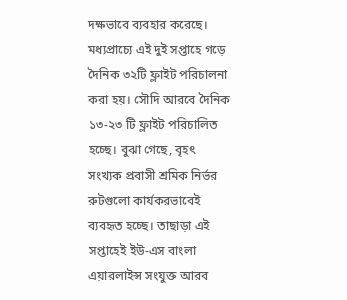দক্ষভাবে ব্যবহার করেছে। মধ্যপ্রাচ্যে এই দুই সপ্তাহে গড়ে দৈনিক ৩২টি ফ্লাইট পরিচালনা করা হয়। সৌদি আরবে দৈনিক ১৩-২৩ টি ফ্লাইট পরিচালিত হচ্ছে। বুঝা গেছে, বৃহৎ সংখ্যক প্রবাসী শ্রমিক নির্ভর রুটগুলো কার্যকরভাবেই ব্যবহৃত হচ্ছে। তাছাড়া এই সপ্তাহেই ইউ-এস বাংলা এয়ারলাইন্স সংযুক্ত আরব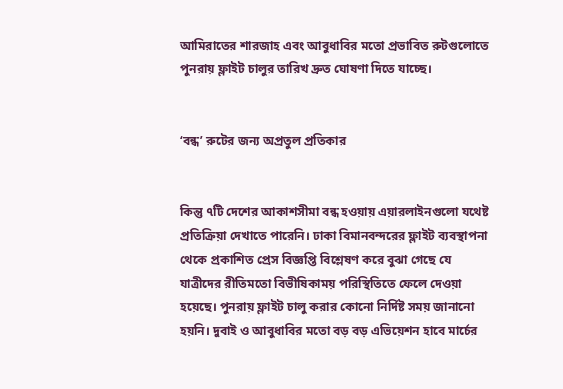আমিরাতের শারজাহ এবং আবুধাবির মতো প্রভাবিত রুটগুলোতে পুনরায় ফ্লাইট চালুর তারিখ দ্রুত ঘোষণা দিতে যাচ্ছে।


‘বন্ধ’ রুটের জন্য অপ্রতুল প্রতিকার


কিন্তু ৭টি দেশের আকাশসীমা বন্ধ হওয়ায় এয়ারলাইনগুলো যথেষ্ট প্রতিক্রিয়া দেখাতে পারেনি। ঢাকা বিমানবন্দরের ফ্লাইট ব্যবস্থাপনা থেকে প্রকাশিত প্রেস বিজ্ঞপ্তি বিশ্লেষণ করে বুঝা গেছে যে যাত্রীদের রীতিমতো বিভীষিকাময় পরিস্থিতিতে ফেলে দেওয়া হয়েছে। পুনরায় ফ্লাইট চালু করার কোনো নির্দিষ্ট সময় জানানো হয়নি। দুবাই ও আবুধাবির মতো বড় বড় এভিয়েশন হাবে মার্চের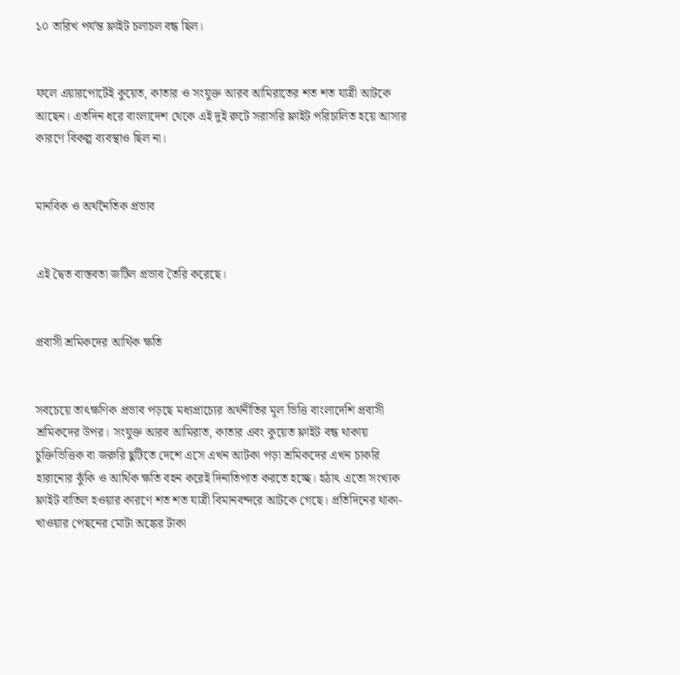১০ তারিখ পর্যন্ত ফ্লাইট চলাচল বন্ধ ছিল।


ফলে এয়ারপোর্টেই কুয়েত, কাতার ও সংযুক্ত আরব আমিরাতের শত শত যাত্রী আটকে আছেন। এতদিন ধরে বাংলাদেশ থেকে এই দুই রুটে সরাসরি ফ্লাইট পরিচালিত হয়ে আসার কারণে বিকল্প ব্যবস্থাও ছিল না।


মানবিক ও অর্থনৈতিক প্রভাব


এই দ্বৈত বাস্তবতা জটিল প্রভাব তৈরি করেছে।


প্রবাসী শ্রমিকদের আর্থিক ক্ষতি


সবচেয়ে তাৎক্ষণিক প্রভাব পড়ছে মধ্যপ্রাচ্যের অর্থনীতির মূল ভিত্তি বাংলাদেশি প্রবাসী শ্রমিকদের উপর। সংযুক্ত আরব আমিরাত, কাতার এবং কুয়েত ফ্লাইট বন্ধ থাকায় চুক্তিভিত্তিক বা জরুরি ছুটিতে দেশে এসে এখন আটকা পড়া শ্রমিকদের এখন চাকরি হারানোর ঝুঁকি ও আর্থিক ক্ষতি বহন করেই দিনাতিপাত করতে হচ্ছে। হঠাৎ এতো সংখ্যক  ফ্লাইট বাতিল হওয়ার কারণে শত শত যাত্রী বিমানবন্দরে আটকে গেছে। প্রতিদিনের থাকা-খাওয়ার পেছনের মোটা অঙ্কের টাকা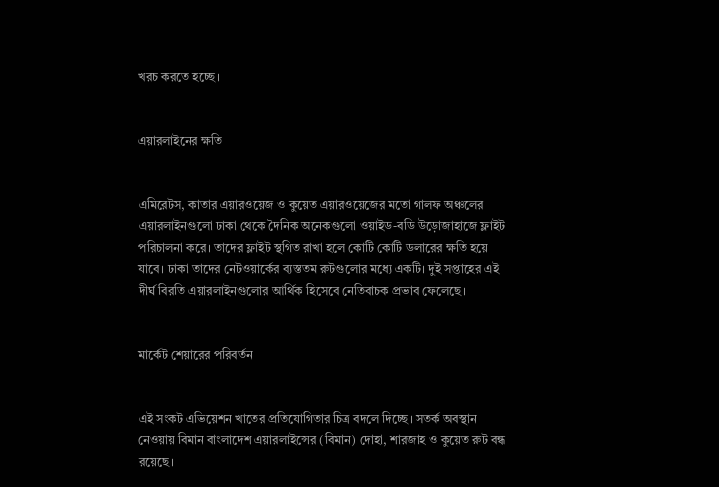খরচ করতে হচ্ছে।


এয়ারলাইনের ক্ষতি


এমিরেটস, কাতার এয়ারওয়েজ ও কুয়েত এয়ারওয়েজের মতো গালফ অঞ্চলের এয়ারলাইনগুলো ঢাকা থেকে দৈনিক অনেকগুলো ওয়াইড-বডি উড়োজাহাজে ফ্লাইট পরিচালনা করে। তাদের ফ্লাইট স্থগিত রাখা হলে কোটি কোটি ডলারের ক্ষতি হয়ে যাবে। ঢাকা তাদের নেটওয়ার্কের ব্যস্ততম রুটগুলোর মধ্যে একটি। দুই সপ্তাহের এই দীর্ঘ বিরতি এয়ারলাইনগুলোর আর্থিক হিসেবে নেতিবাচক প্রভাব ফেলেছে।


মার্কেট শেয়ারের পরিবর্তন


এই সংকট এভিয়েশন খাতের প্রতিযোগিতার চিত্র বদলে দিচ্ছে। সতর্ক অবস্থান নেওয়ায় বিমান বাংলাদেশ এয়ারলাইন্সের (বিমান) দোহা, শারজাহ ও কুয়েত রুট বন্ধ রয়েছে।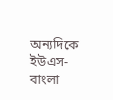অন্যদিকে ইউএস-বাংলা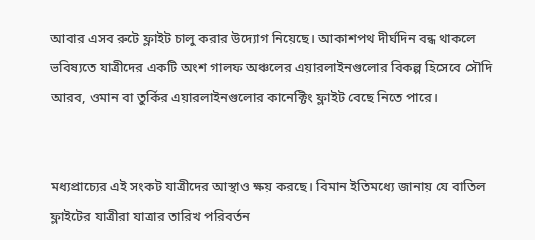আবার এসব রুটে ফ্লাইট চালু করার উদ্যোগ নিয়েছে। আকাশপথ দীর্ঘদিন বন্ধ থাকলে ভবিষ্যতে যাত্রীদের একটি অংশ গালফ অঞ্চলের এয়ারলাইনগুলোর বিকল্প হিসেবে সৌদি আরব, ওমান বা তুর্কির এয়ারলাইনগুলোর কানেক্টিং ফ্লাইট বেছে নিতে পারে।


মধ্যপ্রাচ্যের এই সংকট যাত্রীদের আস্থাও ক্ষয় করছে। বিমান ইতিমধ্যে জানায় যে বাতিল ফ্লাইটের যাত্রীরা যাত্রার তারিখ পরিবর্তন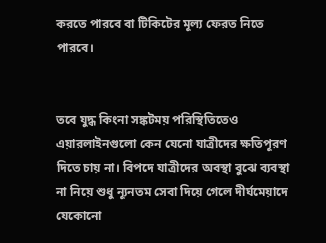করতে পারবে বা টিকিটের মূল্য ফেরত নিতে পারবে।


তবে যুদ্ধ কিংনা সঙ্কটময় পরিস্থিতিতেও এয়ারলাইনগুলো কেন যেনো যাত্রীদের ক্ষতিপূরণ দিতে চায় না। বিপদে যাত্রীদের অবস্থা বুঝে ব্যবস্থা না নিয়ে শুধু ন্যূনতম সেবা দিয়ে গেলে দীর্ঘমেয়াদে যেকোনো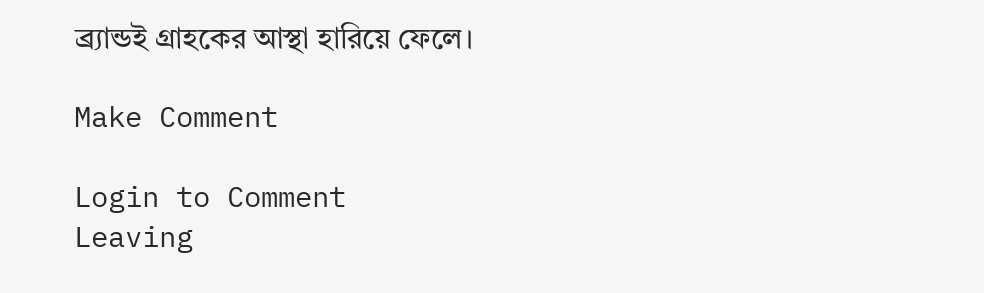ব্র্যান্ডই গ্রাহকের আস্থা হারিয়ে ফেলে।

Make Comment

Login to Comment
Leaving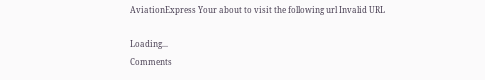AviationExpress Your about to visit the following url Invalid URL

Loading...
Comments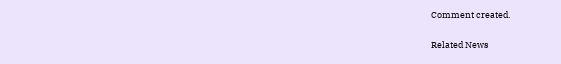Comment created.

Related News